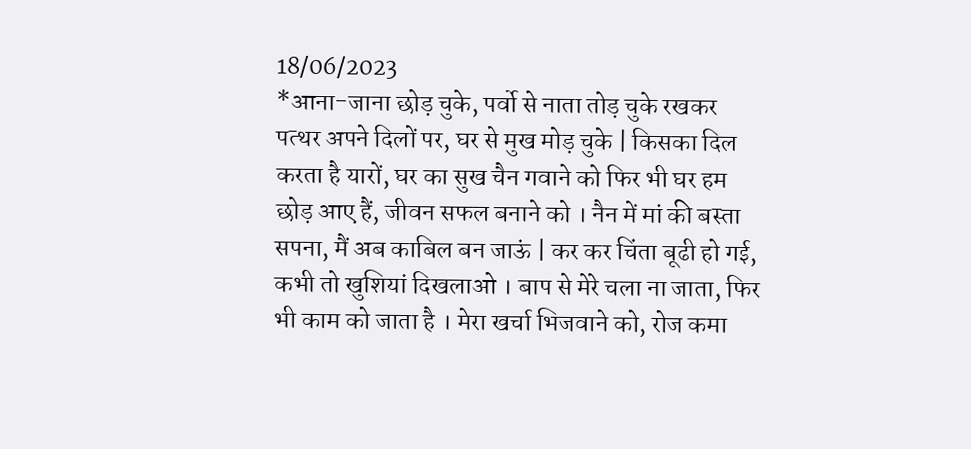18/06/2023
*आना-जाना छोड़ चुके, पर्वो से नाता तोड़ चुके रखकर पत्थर अपने दिलों पर, घर से मुख मोड़ चुके | किसका दिल करता है यारों, घर का सुख चैन गवाने को फिर भी घर हम छोड़ आए हैं, जीवन सफल बनाने को । नैन में मां की बस्ता सपना, मैं अब काबिल बन जाऊं | कर कर चिंता बूढी हो गई, कभी तो खुशियां दिखलाओ । बाप से मेरे चला ना जाता, फिर भी काम को जाता है । मेरा खर्चा भिजवाने को, रोज कमा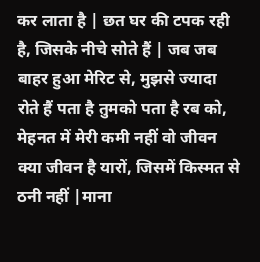कर लाता है | छत घर की टपक रही है, जिसके नीचे सोते हैं | जब जब बाहर हुआ मेरिट से, मुझसे ज्यादा रोते हैं पता है तुमको पता है रब को, मेहनत में मेरी कमी नहीं वो जीवन क्या जीवन है यारों, जिसमें किस्मत से ठनी नहीं |माना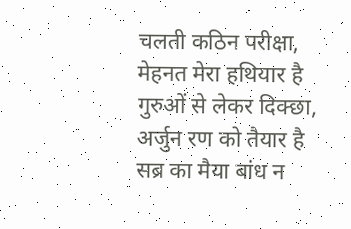चलती कठिन परीक्षा, मेहनत मेरा हथियार है गुरुओं से लेकर दिक्छा, अर्जुन रण को तैयार है सब्र का मैया बांध न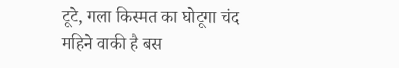टूटे, गला किस्मत का घोटूगा चंद महिने वाकी है बस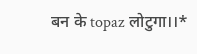बन के topaz लोटुगा।।*